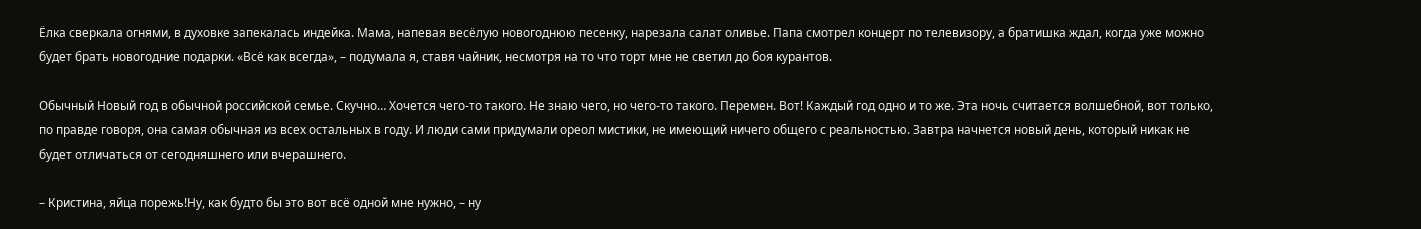Ёлка сверкала огнями, в духовке запекалась индейка. Мама, напевая весёлую новогоднюю песенку, нарезала салат оливье. Папа смотрел концерт по телевизору, а братишка ждал, когда уже можно будет брать новогодние подарки. «Всё как всегда», – подумала я, ставя чайник, несмотря на то что торт мне не светил до боя курантов.

Обычный Новый год в обычной российской семье. Скучно… Хочется чего-то такого. Не знаю чего, но чего-то такого. Перемен. Вот! Каждый год одно и то же. Эта ночь считается волшебной, вот только, по правде говоря, она самая обычная из всех остальных в году. И люди сами придумали ореол мистики, не имеющий ничего общего с реальностью. Завтра начнется новый день, который никак не будет отличаться от сегодняшнего или вчерашнего.

– Кристина, яйца порежь!Ну, как будто бы это вот всё одной мне нужно, – ну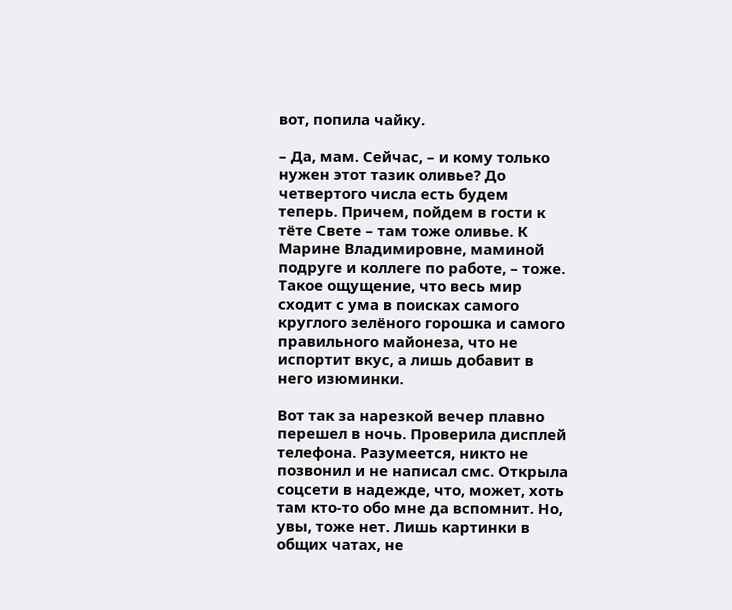вот, попила чайку.

– Да, мам. Сейчас, – и кому только нужен этот тазик оливье? До четвертого числа есть будем теперь. Причем, пойдем в гости к тёте Свете – там тоже оливье. К Марине Владимировне, маминой подруге и коллеге по работе, – тоже. Такое ощущение, что весь мир сходит с ума в поисках самого круглого зелёного горошка и самого правильного майонеза, что не испортит вкус, а лишь добавит в него изюминки.

Вот так за нарезкой вечер плавно перешел в ночь. Проверила дисплей телефона. Разумеется, никто не позвонил и не написал смс. Открыла соцсети в надежде, что, может, хоть там кто-то обо мне да вспомнит. Но, увы, тоже нет. Лишь картинки в общих чатах, не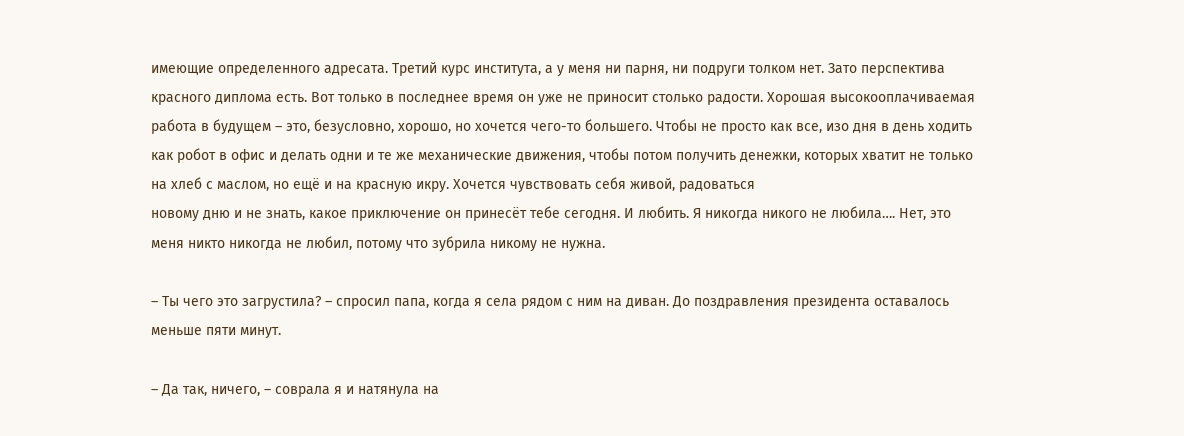имеющие определенного адресата. Третий курс института, а у меня ни парня, ни подруги толком нет. Зато перспектива красного диплома есть. Вот только в последнее время он уже не приносит столько радости. Хорошая высокооплачиваемая работа в будущем – это, безусловно, хорошо, но хочется чего-то большего. Чтобы не просто как все, изо дня в день ходить как робот в офис и делать одни и те же механические движения, чтобы потом получить денежки, которых хватит не только на хлеб с маслом, но ещё и на красную икру. Хочется чувствовать себя живой, радоваться
новому дню и не знать, какое приключение он принесёт тебе сегодня. И любить. Я никогда никого не любила…. Нет, это меня никто никогда не любил, потому что зубрила никому не нужна.

– Ты чего это загрустила? – спросил папа, когда я села рядом с ним на диван. До поздравления президента оставалось меньше пяти минут.

– Да так, ничего, – соврала я и натянула на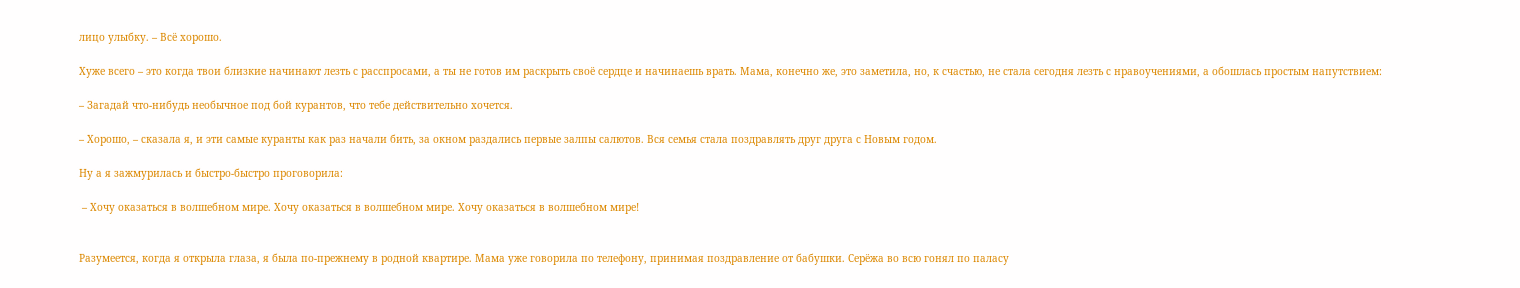лицо улыбку. – Всё хорошо.

Хуже всего – это когда твои близкие начинают лезть с расспросами, а ты не готов им раскрыть своё сердце и начинаешь врать. Мама, конечно же, это заметила, но, к счастью, не стала сегодня лезть с нравоучениями, а обошлась простым напутствием:

– Загадай что-нибудь необычное под бой курантов, что тебе действительно хочется.

– Хорошо, – сказала я, и эти самые куранты как раз начали бить, за окном раздались первые залпы салютов. Вся семья стала поздравлять друг друга с Новым годом.

Ну а я зажмурилась и быстро-быстро проговорила:

 – Хочу оказаться в волшебном мире. Хочу оказаться в волшебном мире. Хочу оказаться в волшебном мире!


Разумеется, когда я открыла глаза, я была по-прежнему в родной квартире. Мама уже говорила по телефону, принимая поздравление от бабушки. Серёжа во всю гонял по паласу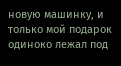новую машинку, и только мой подарок одиноко лежал под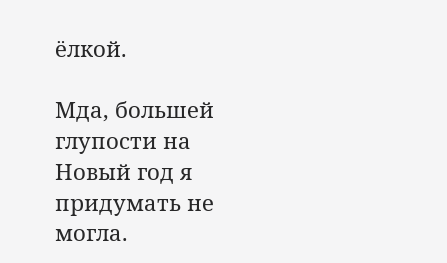ёлкой.

Мда, большей глупости на Новый год я придумать не могла.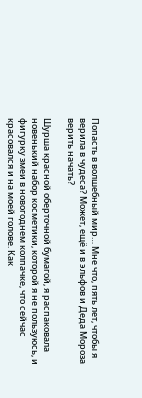Попасть в волшебный мир… Мне что, пять лет, чтобы я верила в чудеса? Может, ещё и в эльфов и Деда Мороза верить начать?

Шурша красной оберточной бумагой, я распаковала новенький набор косметики, которой я не пользуюсь, и фигурку змеи в новогоднем колпачке, что сейчас красовался и на моей голове. Как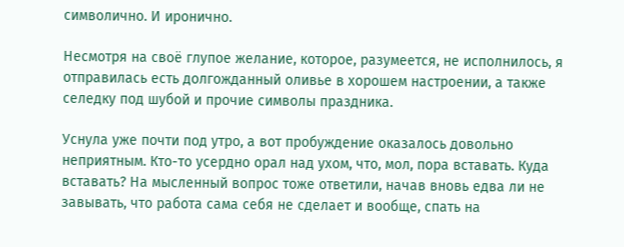символично. И иронично.

Несмотря на своё глупое желание, которое, разумеется, не исполнилось, я отправилась есть долгожданный оливье в хорошем настроении, а также селедку под шубой и прочие символы праздника.

Уснула уже почти под утро, а вот пробуждение оказалось довольно неприятным. Кто-то усердно орал над ухом, что, мол, пора вставать. Куда вставать? На мысленный вопрос тоже ответили, начав вновь едва ли не завывать, что работа сама себя не сделает и вообще, спать на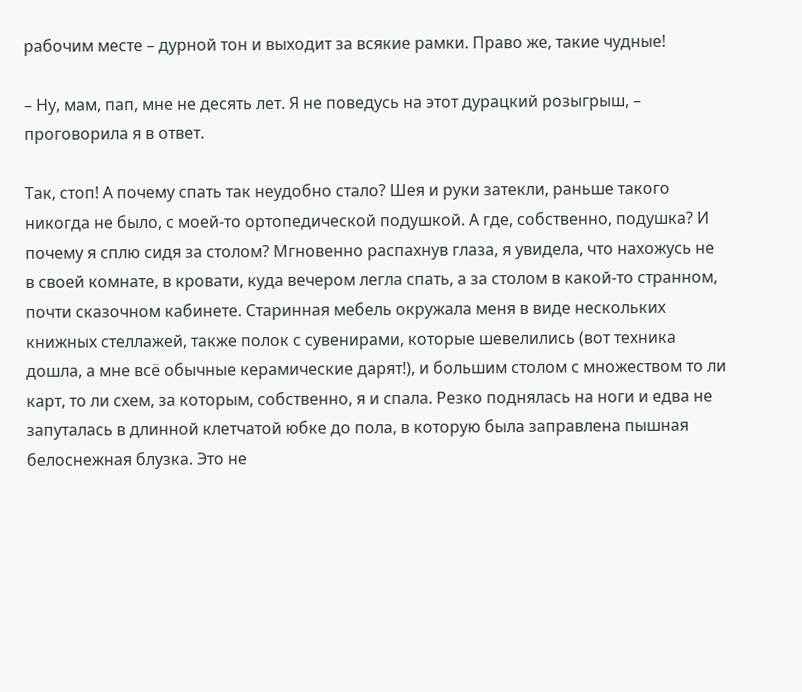рабочим месте – дурной тон и выходит за всякие рамки. Право же, такие чудные!

– Ну, мам, пап, мне не десять лет. Я не поведусь на этот дурацкий розыгрыш, – проговорила я в ответ.

Так, стоп! А почему спать так неудобно стало? Шея и руки затекли, раньше такого никогда не было, с моей-то ортопедической подушкой. А где, собственно, подушка? И почему я сплю сидя за столом? Мгновенно распахнув глаза, я увидела, что нахожусь не в своей комнате, в кровати, куда вечером легла спать, а за столом в какой-то странном, почти сказочном кабинете. Старинная мебель окружала меня в виде нескольких книжных стеллажей, также полок с сувенирами, которые шевелились (вот техника дошла, а мне всё обычные керамические дарят!), и большим столом с множеством то ли карт, то ли схем, за которым, собственно, я и спала. Резко поднялась на ноги и едва не запуталась в длинной клетчатой юбке до пола, в которую была заправлена пышная белоснежная блузка. Это не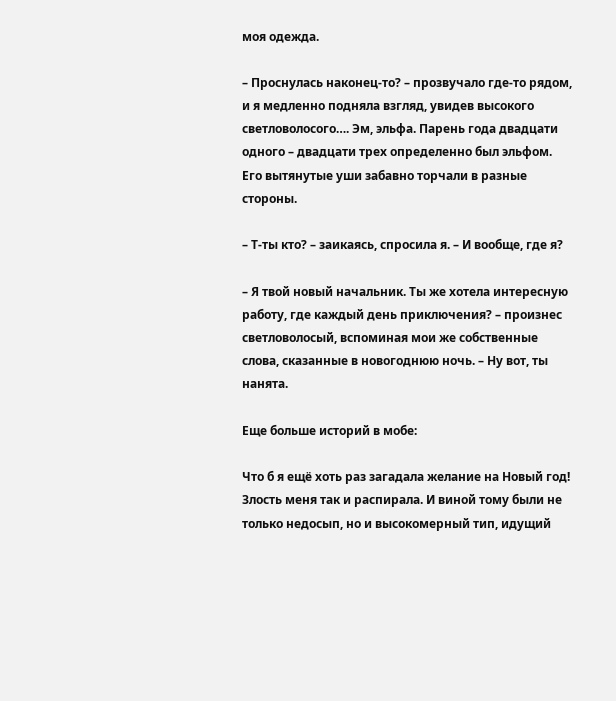моя одежда.

– Проснулась наконец-то? – прозвучало где-то рядом, и я медленно подняла взгляд, увидев высокого светловолосого…. Эм, эльфа. Парень года двадцати одного – двадцати трех определенно был эльфом. Его вытянутые уши забавно торчали в разные стороны.

– Т-ты кто? – заикаясь, спросила я. – И вообще, где я?

– Я твой новый начальник. Ты же хотела интересную работу, где каждый день приключения? – произнес светловолосый, вспоминая мои же собственные слова, сказанные в новогоднюю ночь. – Ну вот, ты нанята.

Еще больше историй в мобе:

Что б я ещё хоть раз загадала желание на Новый год! Злость меня так и распирала. И виной тому были не только недосып, но и высокомерный тип, идущий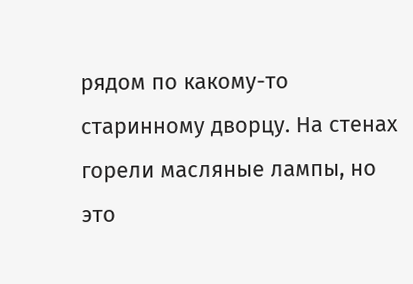рядом по какому-то старинному дворцу. На стенах горели масляные лампы, но это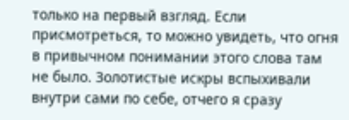только на первый взгляд. Если присмотреться, то можно увидеть, что огня в привычном понимании этого слова там не было. Золотистые искры вспыхивали внутри сами по себе, отчего я сразу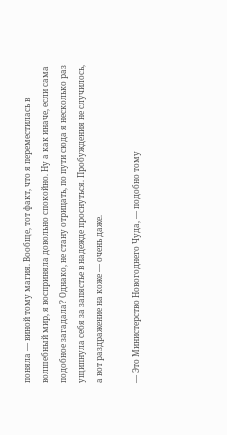поняла — виной тому магия. Вообще, тот факт, что я переместилась в волшебный мир, я восприняла довольно спокойно. Ну а как иначе, если сама подобное загадала? Однако, не стану отрицать, по пути сюда я несколько раз ущипнула себя за запястье в надежде проснуться. Пробуждения не случилось, а вот раздражение на коже — очень даже.

— Это Министерство Новогоднего Чуда, — подобно тому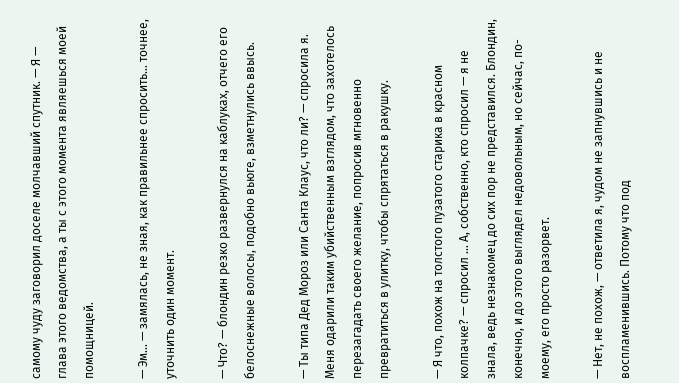самому чуду заговорил доселе молчавший спутник. — Я — глава этого ведомства, а ты с этого момента являешься моей помощницей.

— Эм… — замялась, не зная, как правильнее спросить… точнее, уточнить один момент.

— Что? — блондин резко развернулся на каблуках, отчего его белоснежные волосы, подобно вьюге, взметнулись ввысь.

— Ты типа Дед Мороз или Санта Клаус, что ли? — спросила я. Меня одарили таким убийственным взглядом, что захотелось перезагадать своего желание, попросив мгновенно превратиться в улитку, чтобы спрятаться в ракушку.

— Я что, похож на толстого пузатого старика в красном колпачке? — спросил … А, собственно, кто спросил — я не знала, ведь незнакомец до сих пор не представился. Блондин, конечно, и до этого выглядел недовольным, но сейчас, по-моему, его просто разорвет.

— Нет, не похож, — ответила я, чудом не запнувшись и не воспламенившись. Потому что под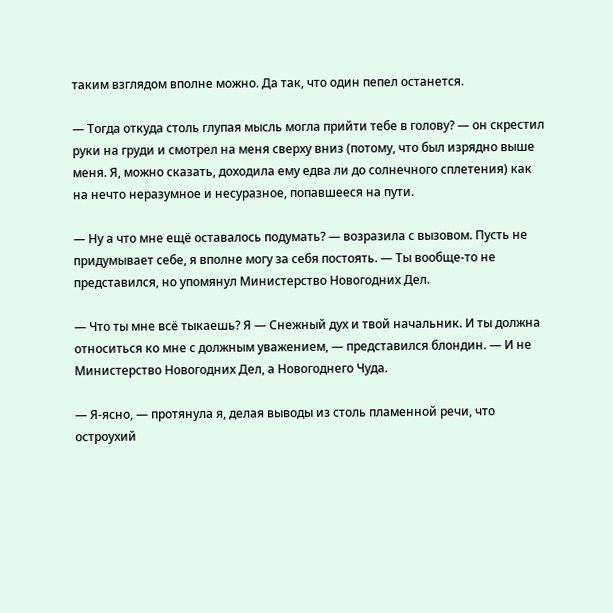таким взглядом вполне можно. Да так, что один пепел останется.

— Тогда откуда столь глупая мысль могла прийти тебе в голову? — он скрестил руки на груди и смотрел на меня сверху вниз (потому, что был изрядно выше меня. Я, можно сказать, доходила ему едва ли до солнечного сплетения) как на нечто неразумное и несуразное, попавшееся на пути.

— Ну а что мне ещё оставалось подумать? — возразила с вызовом. Пусть не придумывает себе, я вполне могу за себя постоять. — Ты вообще-то не представился, но упомянул Министерство Новогодних Дел.

— Что ты мне всё тыкаешь? Я — Снежный дух и твой начальник. И ты должна относиться ко мне с должным уважением, — представился блондин. — И не Министерство Новогодних Дел, а Новогоднего Чуда.

— Я-ясно, — протянула я, делая выводы из столь пламенной речи, что остроухий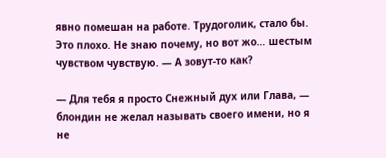явно помешан на работе. Трудоголик, стало бы. Это плохо. Не знаю почему, но вот жо… шестым чувством чувствую. — А зовут-то как?

— Для тебя я просто Снежный дух или Глава, — блондин не желал называть своего имени, но я не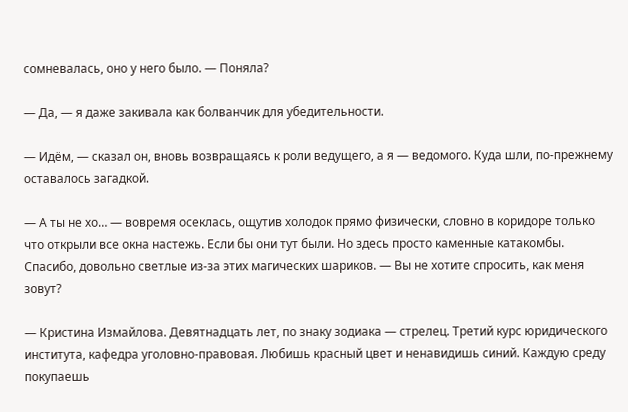сомневалась, оно у него было. — Поняла?

— Да, — я даже закивала как болванчик для убедительности.

— Идём, — сказал он, вновь возвращаясь к роли ведущего, а я — ведомого. Куда шли, по-прежнему оставалось загадкой.

— А ты не хо… — вовремя осеклась, ощутив холодок прямо физически, словно в коридоре только что открыли все окна настежь. Если бы они тут были. Но здесь просто каменные катакомбы. Спасибо, довольно светлые из-за этих магических шариков. — Вы не хотите спросить, как меня зовут?

— Кристина Измайлова. Девятнадцать лет, по знаку зодиака — стрелец. Третий курс юридического института, кафедра уголовно-правовая. Любишь красный цвет и ненавидишь синий. Каждую среду покупаешь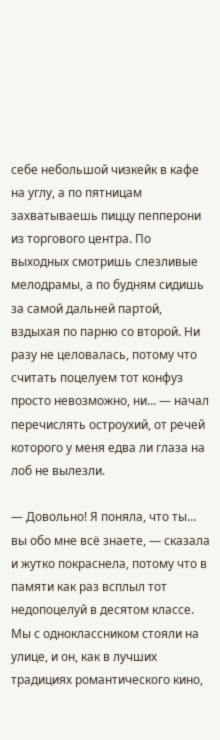себе небольшой чизкейк в кафе на углу, а по пятницам захватываешь пиццу пепперони из торгового центра. По выходных смотришь слезливые мелодрамы, а по будням сидишь за самой дальней партой, вздыхая по парню со второй. Ни разу не целовалась, потому что считать поцелуем тот конфуз просто невозможно, ни… — начал перечислять остроухий, от речей которого у меня едва ли глаза на лоб не вылезли.

— Довольно! Я поняла, что ты… вы обо мне всё знаете, — сказала и жутко покраснела, потому что в памяти как раз всплыл тот недопоцелуй в десятом классе. Мы с одноклассником стояли на улице, и он, как в лучших традициях романтического кино,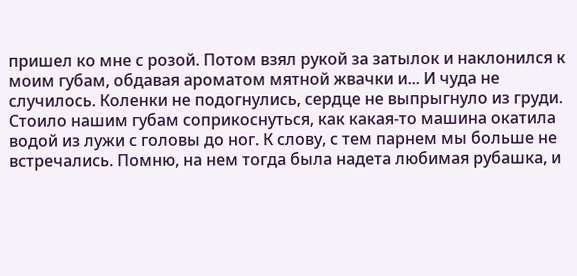пришел ко мне с розой. Потом взял рукой за затылок и наклонился к моим губам, обдавая ароматом мятной жвачки и... И чуда не случилось. Коленки не подогнулись, сердце не выпрыгнуло из груди. Стоило нашим губам соприкоснуться, как какая-то машина окатила водой из лужи с головы до ног. К слову, с тем парнем мы больше не встречались. Помню, на нем тогда была надета любимая рубашка, и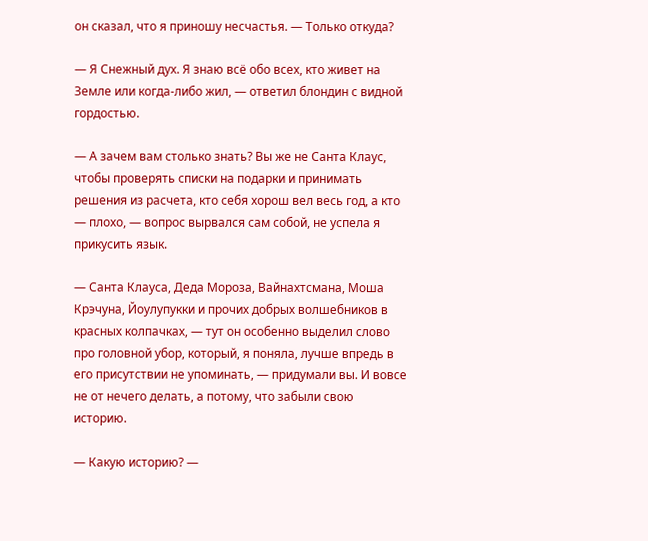он сказал, что я приношу несчастья. — Только откуда?

— Я Снежный дух. Я знаю всё обо всех, кто живет на Земле или когда-либо жил, — ответил блондин с видной гордостью.

— А зачем вам столько знать? Вы же не Санта Клаус, чтобы проверять списки на подарки и принимать решения из расчета, кто себя хорош вел весь год, а кто — плохо, — вопрос вырвался сам собой, не успела я прикусить язык.

— Санта Клауса, Деда Мороза, Вайнахтсмана, Моша Крэчуна, Йоулупукки и прочих добрых волшебников в красных колпачках, — тут он особенно выделил слово про головной убор, который, я поняла, лучше впредь в его присутствии не упоминать, — придумали вы. И вовсе не от нечего делать, а потому, что забыли свою историю.

— Какую историю? —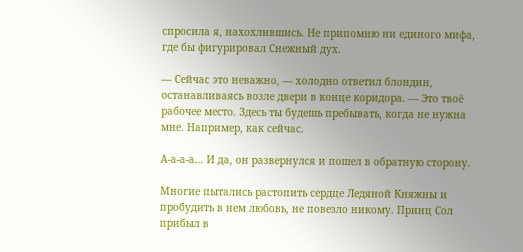спросила я, нахохлившись. Не припомню ни единого мифа, где бы фигурировал Снежный дух.

— Сейчас это неважно, — холодно ответил блондин, останавливаясь возле двери в конце коридора. — Это твоё рабочее место. Здесь ты будешь пребывать, когда не нужна мне. Например, как сейчас.

А-а-а-а… И да, он развернулся и пошел в обратную сторону.

Многие пытались растопить сердце Ледяной Княжны и пробудить в нем любовь, не повезло никому. Принц Сол прибыл в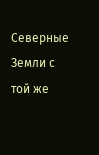Северные Земли с той же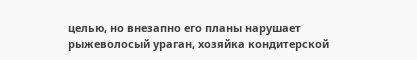целью, но внезапно его планы нарушает рыжеволосый ураган, хозяйка кондитерской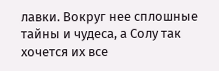лавки. Вокруг нее сплошные тайны и чудеса, а Солу так хочется их все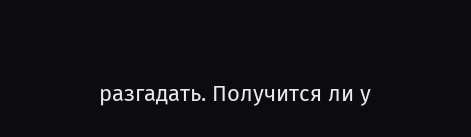разгадать. Получится ли у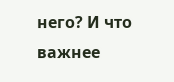него? И что важнее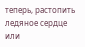теперь, растопить ледяное сердце или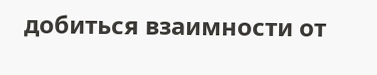добиться взаимности от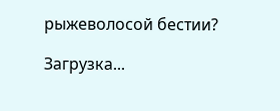рыжеволосой бестии?

Загрузка...